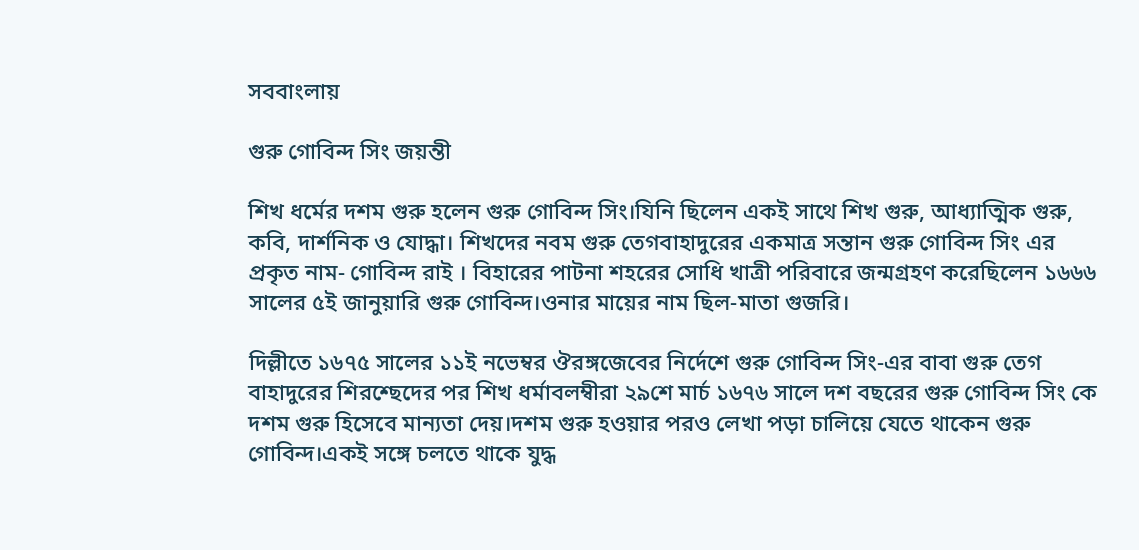সববাংলায়

গুরু গোবিন্দ সিং জয়ন্তী

শিখ ধর্মের দশম গুরু হলেন গুরু গোবিন্দ সিং।যিনি ছিলেন একই সাথে শিখ গুরু, আধ্যাত্মিক গুরু, কবি, দার্শনিক ও যোদ্ধা। শিখদের নবম গুরু তেগবাহাদুরের একমাত্র সন্তান গুরু গোবিন্দ সিং এর প্রকৃত নাম- গোবিন্দ রাই । বিহারের পাটনা শহরের সোধি খাত্রী পরিবারে জন্মগ্রহণ করেছিলেন ১৬৬৬ সালের ৫ই জানুয়ারি গুরু গোবিন্দ।ওনার মায়ের নাম ছিল-মাতা গুজরি।

দিল্লীতে ১৬৭৫ সালের ১১ই নভেম্বর ঔরঙ্গজেবের নির্দেশে গুরু গোবিন্দ সিং-এর বাবা গুরু তেগ বাহাদুরের শিরশ্ছেদের পর শিখ ধর্মাবলম্বীরা ২৯শে মার্চ ১৬৭৬ সালে দশ বছরের গুরু গোবিন্দ সিং কে দশম গুরু হিসেবে মান্যতা দেয়।দশম গুরু হওয়ার পরও লেখা পড়া চালিয়ে যেতে থাকেন গুরু গোবিন্দ।একই সঙ্গে চলতে থাকে যুদ্ধ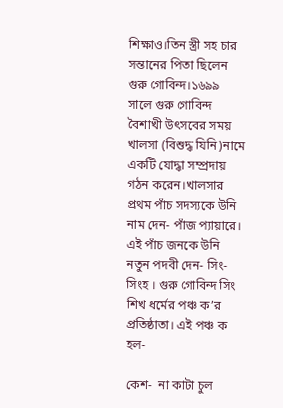শিক্ষাও।তিন স্ত্রী সহ চার সন্তানের পিতা ছিলেন গুরু গোবিন্দ।১৬৯৯ সালে গুরু গোবিন্দ বৈশাখী উৎসবের সময় খালসা (বিশুদ্ধ যিনি)নামে একটি যোদ্ধা সম্প্রদায় গঠন করেন।খালসার প্রথম পাঁচ সদস্যকে উনি নাম দেন- পাঁজ প্যায়ারে। এই পাঁচ জনকে উনি নতুন পদবী দেন- সিং-সিংহ । গুরু গোবিন্দ সিং শিখ ধর্মের পঞ্চ ক’র প্রতিষ্ঠাতা। এই পঞ্চ ক হল-

কেশ-  না কাটা চুল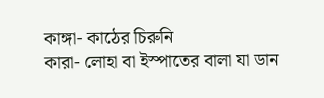কাঙ্গা- কাঠের চিরুনি
কারা- লোহা বা ইস্পাতের বালা যা ডান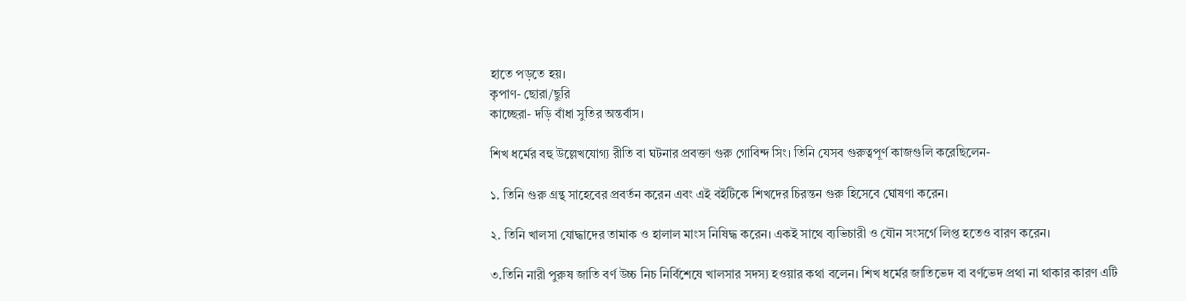হাতে পড়তে হয়।
কৃপাণ- ছোরা/ছুরি
কাচ্ছেরা- দড়ি বাঁধা সুতির অন্তর্বাস।

শিখ ধর্মের বহু উল্লেখযোগ্য রীতি বা ঘটনার প্রবক্তা গুরু গোবিন্দ সিং। তিনি যেসব গুরুত্বপূর্ণ কাজগুলি করেছিলেন-

১. তিনি গুরু গ্রন্থ সাহেবের প্রবর্তন করেন এবং এই বইটিকে শিখদের চিরন্তন গুরু হিসেবে ঘোষণা করেন।

২. তিনি খালসা যোদ্ধাদের তামাক ও হালাল মাংস নিষিদ্ধ করেন। একই সাথে ব্যভিচারী ও যৌন সংসর্গে লিপ্ত হতেও বারণ করেন।

৩.তিনি নারী পুরুষ জাতি বর্ণ উচ্চ নিচ নির্বিশেষে খালসার সদস্য হওয়ার কথা বলেন। শিখ ধর্মের জাতিভেদ বা বর্ণভেদ প্রথা না থাকার কারণ এটি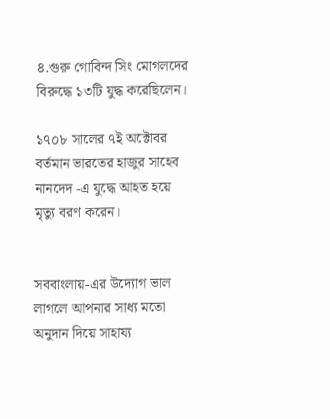৪.গুরু গোবিন্দ সিং মোগলদের বিরুদ্ধে ১৩টি যুদ্ধ করেছিলেন।

১৭০৮ সালের ৭ই অক্টোবর বর্তমান ভারতের হাজুর সাহেব নানদেদ -এ যুদ্ধে আহত হয়ে মৃত্যু বরণ করেন।


সববাংলায়-এর উদ্যোগ ভাল লাগলে আপনার সাধ্য মতো অনুদান দিয়ে সাহায্য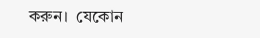করুন।  যেকোন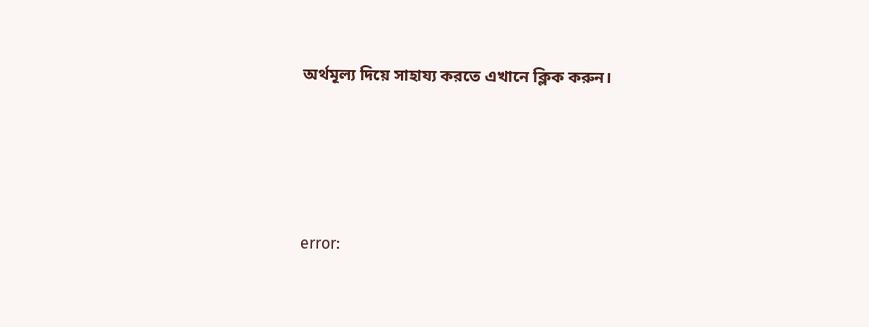অর্থমূল্য দিয়ে সাহায্য করতে এখানে ক্লিক করুন।




error: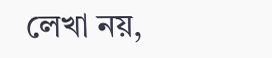লেখা নয়,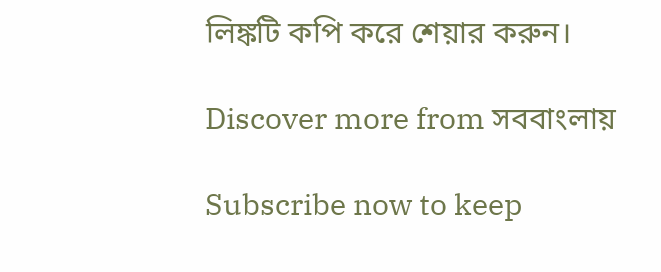লিঙ্কটি কপি করে শেয়ার করুন।

Discover more from সববাংলায়

Subscribe now to keep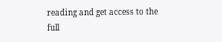reading and get access to the full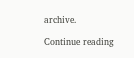archive.

Continue reading